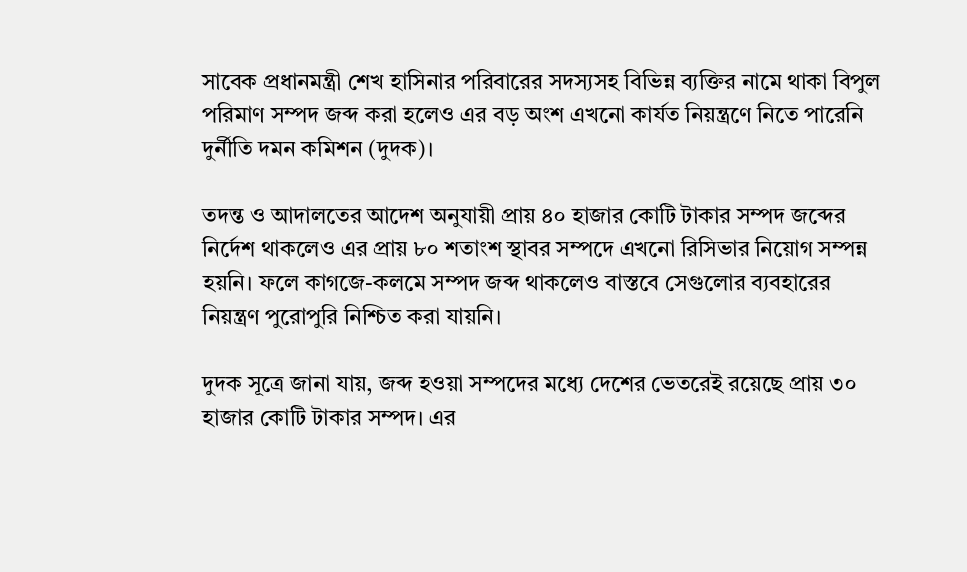সাবেক প্রধানমন্ত্রী শেখ হাসিনার পরিবারের সদস্যসহ বিভিন্ন ব্যক্তির নামে থাকা বিপুল পরিমাণ সম্পদ জব্দ করা হলেও এর বড় অংশ এখনো কার্যত নিয়ন্ত্রণে নিতে পারেনি দুর্নীতি দমন কমিশন (দুদক)।

তদন্ত ও আদালতের আদেশ অনুযায়ী প্রায় ৪০ হাজার কোটি টাকার সম্পদ জব্দের নির্দেশ থাকলেও এর প্রায় ৮০ শতাংশ স্থাবর সম্পদে এখনো রিসিভার নিয়োগ সম্পন্ন হয়নি। ফলে কাগজে-কলমে সম্পদ জব্দ থাকলেও বাস্তবে সেগুলোর ব্যবহারের নিয়ন্ত্রণ পুরোপুরি নিশ্চিত করা যায়নি।

দুদক সূত্রে জানা যায়, জব্দ হওয়া সম্পদের মধ্যে দেশের ভেতরেই রয়েছে প্রায় ৩০ হাজার কোটি টাকার সম্পদ। এর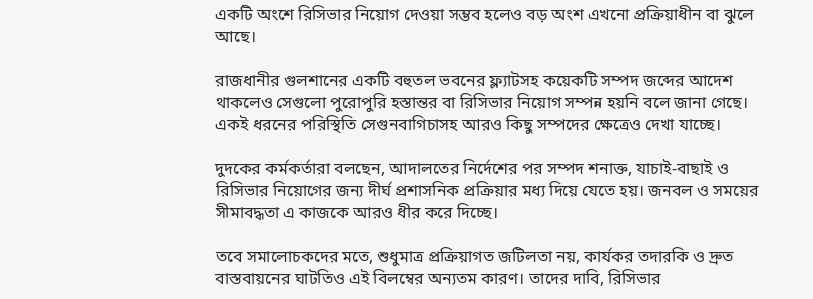একটি অংশে রিসিভার নিয়োগ দেওয়া সম্ভব হলেও বড় অংশ এখনো প্রক্রিয়াধীন বা ঝুলে আছে।

রাজধানীর গুলশানের একটি বহুতল ভবনের ফ্ল্যাটসহ কয়েকটি সম্পদ জব্দের আদেশ থাকলেও সেগুলো পুরোপুরি হস্তান্তর বা রিসিভার নিয়োগ সম্পন্ন হয়নি বলে জানা গেছে। একই ধরনের পরিস্থিতি সেগুনবাগিচাসহ আরও কিছু সম্পদের ক্ষেত্রেও দেখা যাচ্ছে।

দুদকের কর্মকর্তারা বলছেন, আদালতের নির্দেশের পর সম্পদ শনাক্ত, যাচাই-বাছাই ও রিসিভার নিয়োগের জন্য দীর্ঘ প্রশাসনিক প্রক্রিয়ার মধ্য দিয়ে যেতে হয়। জনবল ও সময়ের সীমাবদ্ধতা এ কাজকে আরও ধীর করে দিচ্ছে।

তবে সমালোচকদের মতে, শুধুমাত্র প্রক্রিয়াগত জটিলতা নয়, কার্যকর তদারকি ও দ্রুত বাস্তবায়নের ঘাটতিও এই বিলম্বের অন্যতম কারণ। তাদের দাবি, রিসিভার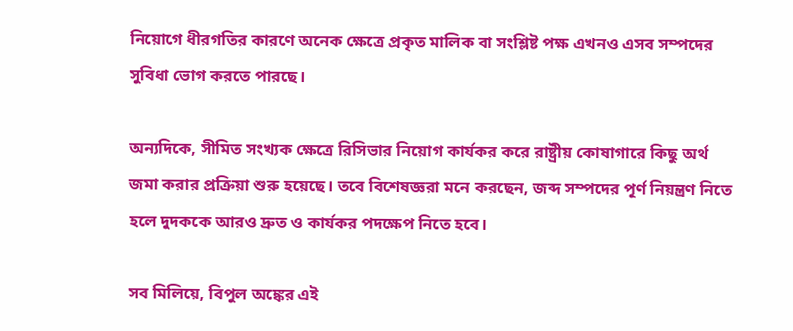নিয়োগে ধীরগতির কারণে অনেক ক্ষেত্রে প্রকৃত মালিক বা সংশ্লিষ্ট পক্ষ এখনও এসব সম্পদের সুবিধা ভোগ করতে পারছে।

অন্যদিকে, সীমিত সংখ্যক ক্ষেত্রে রিসিভার নিয়োগ কার্যকর করে রাষ্ট্রীয় কোষাগারে কিছু অর্থ জমা করার প্রক্রিয়া শুরু হয়েছে। তবে বিশেষজ্ঞরা মনে করছেন, জব্দ সম্পদের পূর্ণ নিয়ন্ত্রণ নিতে হলে দুদককে আরও দ্রুত ও কার্যকর পদক্ষেপ নিতে হবে।

সব মিলিয়ে, বিপুল অঙ্কের এই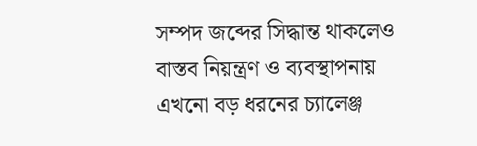সম্পদ জব্দের সিদ্ধান্ত থাকলেও বাস্তব নিয়ন্ত্রণ ও ব্যবস্থাপনায় এখনো বড় ধরনের চ্যালেঞ্জ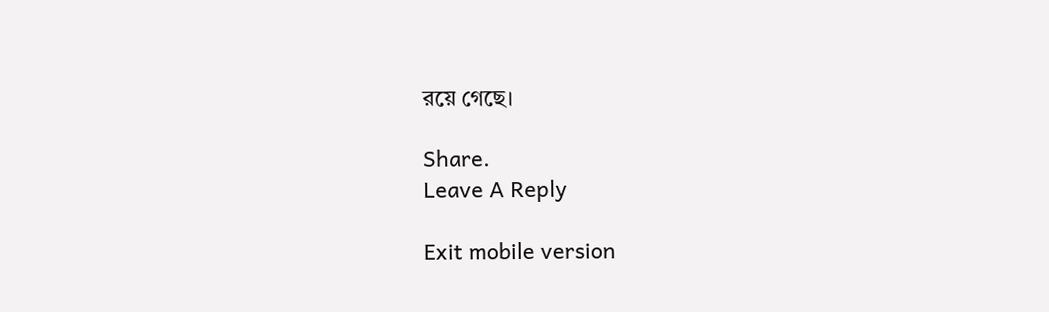রয়ে গেছে।

Share.
Leave A Reply

Exit mobile version